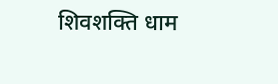शिवशक्ति धाम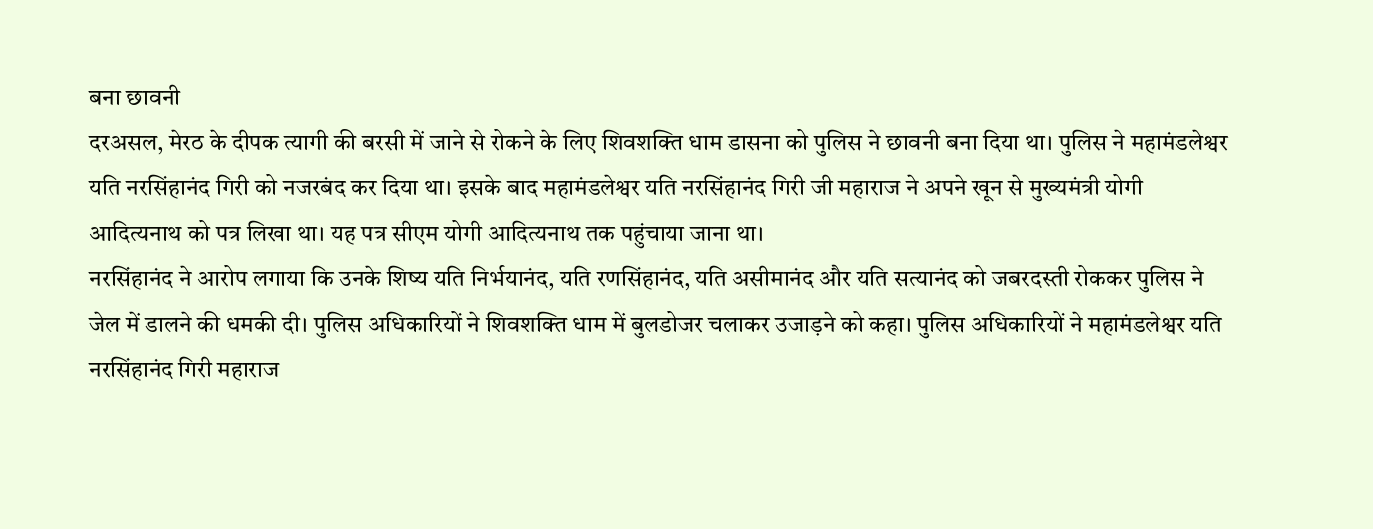बना छावनी
दरअसल, मेरठ के दीपक त्यागी की बरसी में जाने से रोकने के लिए शिवशक्ति धाम डासना को पुलिस ने छावनी बना दिया था। पुलिस ने महामंडलेश्वर यति नरसिंहानंद गिरी को नजरबंद कर दिया था। इसके बाद महामंडलेश्वर यति नरसिंहानंद गिरी जी महाराज ने अपने खून से मुख्यमंत्री योगी आदित्यनाथ को पत्र लिखा था। यह पत्र सीएम योगी आदित्यनाथ तक पहुंचाया जाना था।
नरसिंहानंद ने आरोप लगाया कि उनके शिष्य यति निर्भयानंद, यति रणसिंहानंद, यति असीमानंद और यति सत्यानंद को जबरदस्ती रोककर पुलिस ने जेल में डालने की धमकी दी। पुलिस अधिकारियों ने शिवशक्ति धाम में बुलडोजर चलाकर उजाड़ने को कहा। पुलिस अधिकारियों ने महामंडलेश्वर यति नरसिंहानंद गिरी महाराज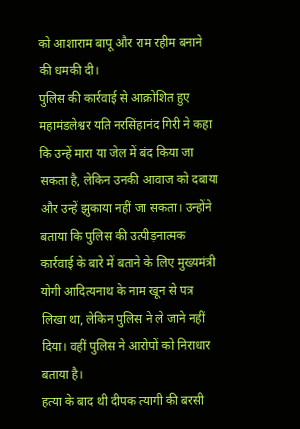को आशाराम बापू और राम रहीम बनाने की धमकी दी।
पुलिस की कार्रवाई से आक्रोशित हुए महामंडलेश्वर यति नरसिंहानंद गिरी ने कहा कि उन्हें मारा या जेल में बंद किया जा सकता है, लेकिन उनकी आवाज को दबाया और उन्हें झुकाया नहीं जा सकता। उन्होंने बताया कि पुलिस की उत्पीड़नात्मक कार्रवाई के बारे में बताने के लिए मुख्यमंत्री योगी आदित्यनाथ के नाम खून से पत्र लिखा था, लेकिन पुलिस ने ले जाने नहीं दिया। वहीं पुलिस ने आरोपों को निराधार बताया है।
हत्या के बाद थी दीपक त्यागी की बरसी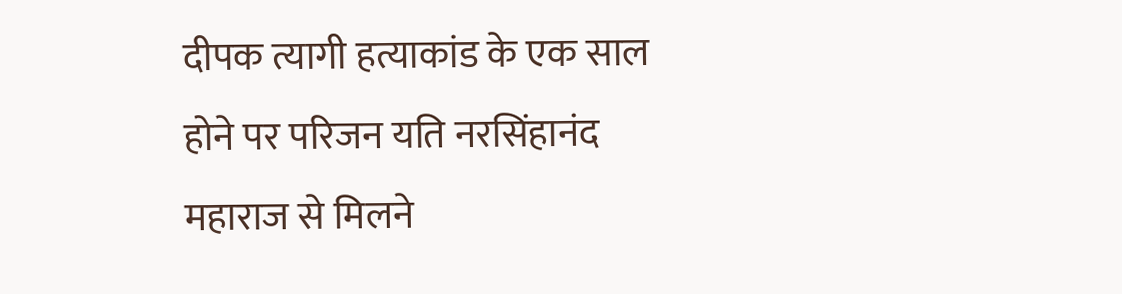दीपक त्यागी हत्याकांड के एक साल होने पर परिजन यति नरसिंहानंद महाराज से मिलने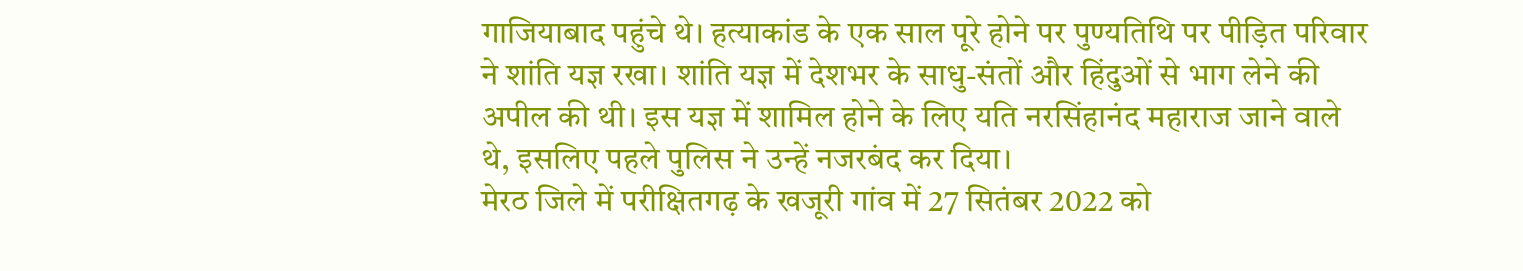गाजियाबाद पहुंचे थे। हत्याकांड के एक साल पूरे होने पर पुण्यतिथि पर पीड़ित परिवार ने शांति यज्ञ रखा। शांति यज्ञ में देशभर के साधु-संतों और हिंदुओं से भाग लेने की अपील की थी। इस यज्ञ में शामिल होने के लिए यति नरसिंहानंद महाराज जाने वाले थे, इसलिए पहले पुलिस ने उन्हें नजरबंद कर दिया।
मेरठ जिले में परीक्षितगढ़ के खजूरी गांव में 27 सितंबर 2022 को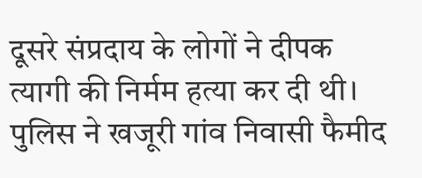दूसरे संप्रदाय के लोगों ने दीपक त्यागी की निर्मम हत्या कर दी थी। पुलिस ने खजूरी गांव निवासी फैमीद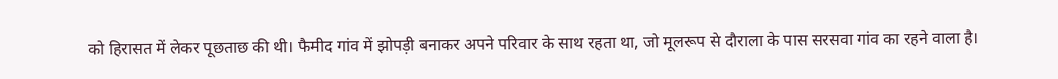को हिरासत में लेकर पूछताछ की थी। फैमीद गांव में झोपड़ी बनाकर अपने परिवार के साथ रहता था, जो मूलरूप से दौराला के पास सरसवा गांव का रहने वाला है।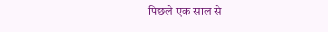पिछले एक साल से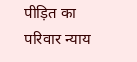पीड़ित का परिवार न्याय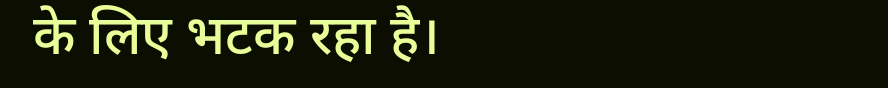के लिए भटक रहा है।